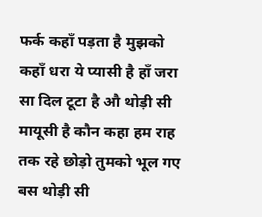फर्क कहाँ पड़ता है मुझको कहाँ धरा ये प्यासी है हाँ जरा सा दिल टूटा है औ थोड़ी सी मायूसी है कौन कहा हम राह तक रहे छोड़ो तुमको भूल गए बस थोड़ी सी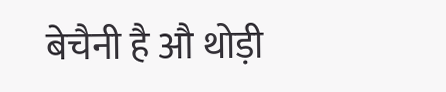बेचैनी है औ थोड़ी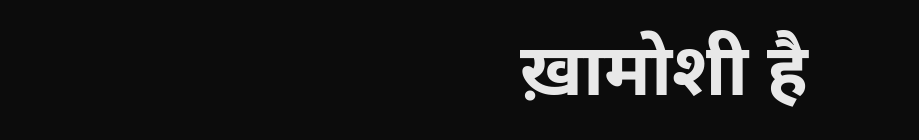ख़ामोशी है